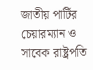জাতীয় পার্টির চেয়ারম্যান ও সাবেক রাষ্ট্রপতি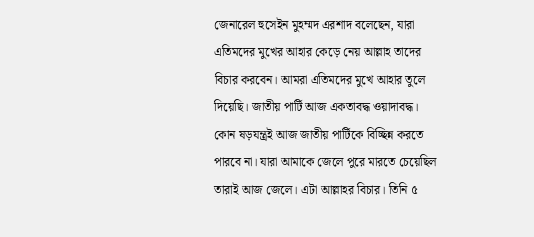জেনারেল হুসেইন মুহম্মদ এরশাদ বলেছেন, যারা এতিমদের মুখের আহার কেড়ে নেয় আল্লাহ তাদের বিচার করবেন। আমরা এতিমদের মুখে আহার তুলে দিয়েছি। জাতীয় পার্টি আজ একতাবদ্ধ ওয়াদাবদ্ধ। কোন ষড়যন্ত্রই আজ জাতীয় পার্টিকে বিচ্ছিন্ন করতে পারবে না। যারা আমাকে জেলে পুরে মারতে চেয়েছিল তারাই আজ জেলে। এটা আল্লাহর বিচার। তিনি ৫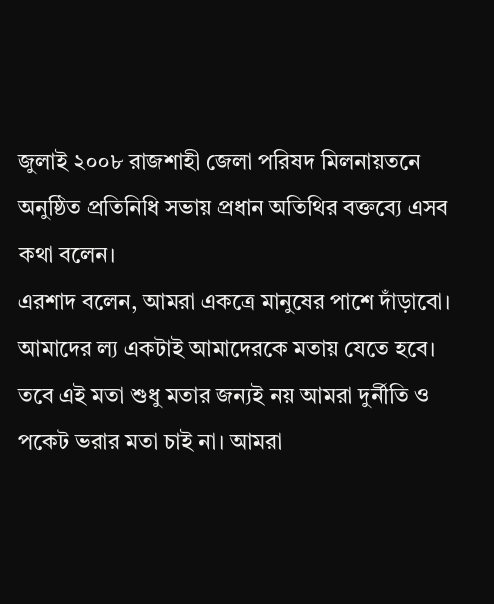জুলাই ২০০৮ রাজশাহী জেলা পরিষদ মিলনায়তনে অনুষ্ঠিত প্রতিনিধি সভায় প্রধান অতিথির বক্তব্যে এসব কথা বলেন।
এরশাদ বলেন, আমরা একত্রে মানুষের পাশে দাঁড়াবো। আমাদের ল্য একটাই আমাদেরকে মতায় যেতে হবে। তবে এই মতা শুধু মতার জন্যই নয় আমরা দুর্নীতি ও পকেট ভরার মতা চাই না। আমরা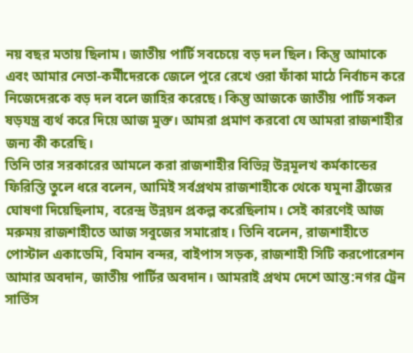নয় বছর মতায় ছিলাম। জাতীয় পার্টি সবচেয়ে বড় দল ছিল। কিন্তু আমাকে এবং আমার নেতা-কর্মীদেরকে জেলে পুরে রেখে ওরা ফাঁকা মাঠে নির্বাচন করে নিজেদেরকে বড় দল বলে জাহির করেছে। কিন্তু আজকে জাতীয় পার্টি সকল ষড়যন্ত্র ব্যর্থ করে দিয়ে আজ মুক্ত। আমরা প্রমাণ করবো যে আমরা রাজশাহীর জন্য কী করেছি।
তিনি তার সরকারের আমলে করা রাজশাহীর বিভিন্ন উন্নমূলখ কর্মকান্ডের ফিরিস্তি তুলে ধরে বলেন, আমিই সর্বপ্রথম রাজশাহীকে থেকে যমুনা ব্রীজের ঘোষণা দিয়েছিলাম, বরেন্দ্র উন্নয়ন প্রকল্প করেছিলাম। সেই কারণেই আজ মরুময় রাজশাহীতে আজ সবুজের সমারোহ। তিনি বলেন, রাজশাহীতে পোস্টাল একাডেমি, বিমান বন্দর, বাইপাস সড়ক, রাজশাহী সিটি করপোরেশন আমার অবদান, জাতীয় পার্টির অবদান। আমরাই প্রথম দেশে আন্ত:নগর ট্রেন সার্ভিস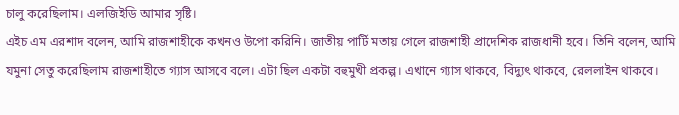চালু করেছিলাম। এলজিইডি আমার সৃষ্টি।
এইচ এম এরশাদ বলেন, আমি রাজশাহীকে কখনও উপো করিনি। জাতীয় পার্টি মতায় গেলে রাজশাহী প্রাদেশিক রাজধানী হবে। তিনি বলেন, আমি যমুনা সেতু করেছিলাম রাজশাহীতে গ্যাস আসবে বলে। এটা ছিল একটা বহুমুখী প্রকল্প। এখানে গ্যাস থাকবে, বিদ্যুৎ থাকবে, রেললাইন থাকবে।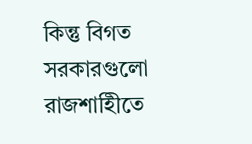কিন্তু বিগত সরকারগুলো রাজশাহিীতে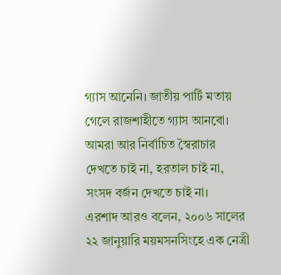গ্যাস আনেনি। জাতীয় পার্টি মতায় গেলে রাজশাহীতে গ্যাস আনবো। আমরা আর নির্বাচিত স্বৈরাচার দেখতে চাই না, হরতাল চাই না, সংসদ বর্জন দেখতে চাই না।
এরশাদ আরও বলেন, ২০০৬ সালের ২২ জানুয়ারি ময়মসনসিংহে এক নেত্রী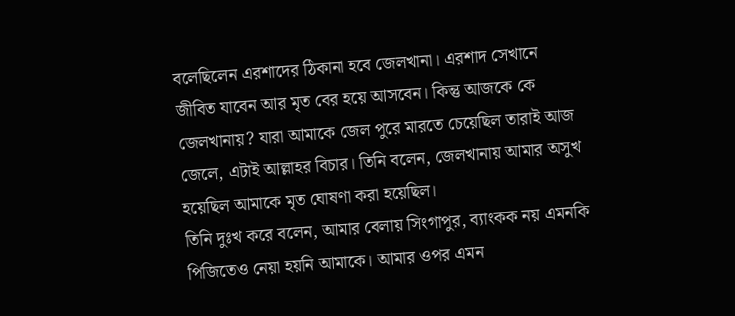বলেছিলেন এরশাদের ঠিকানা হবে জেলখানা। এরশাদ সেখানে জীবিত যাবেন আর মৃত বের হয়ে আসবেন। কিন্তু আজকে কে জেলখানায়? যারা আমাকে জেল পুরে মারতে চেয়েছিল তারাই আজ জেলে, এটাই আল্লাহর বিচার। তিনি বলেন, জেলখানায় আমার অসুখ হয়েছিল আমাকে মৃত ঘোষণা করা হয়েছিল।
তিনি দুঃখ করে বলেন, আমার বেলায় সিংগাপুর, ব্যাংকক নয় এমনকি পিজিতেও নেয়া হয়নি আমাকে। আমার ওপর এমন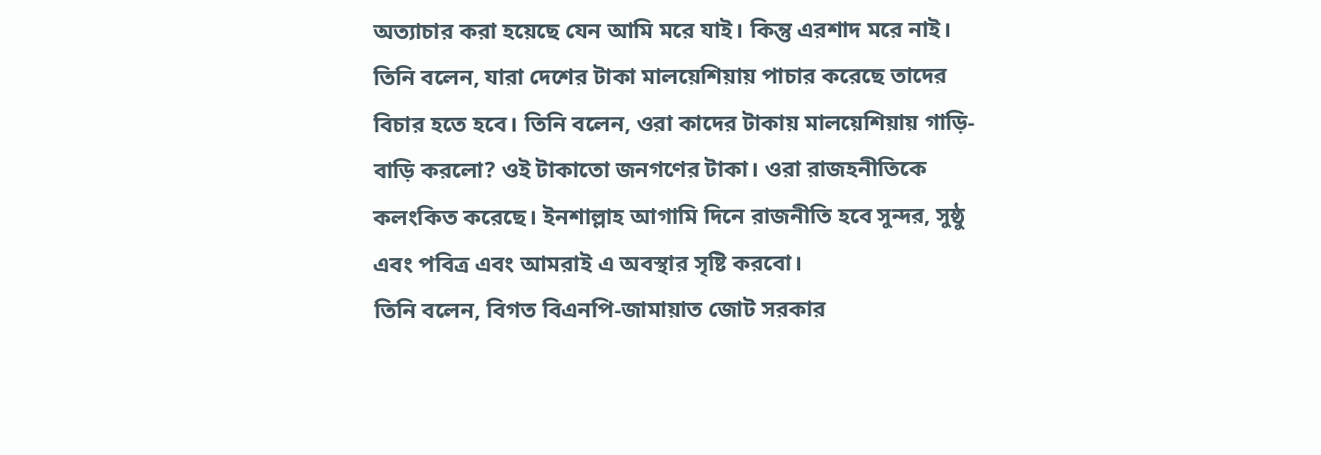অত্যাচার করা হয়েছে যেন আমি মরে যাই। কিন্তু এরশাদ মরে নাই। তিনি বলেন, যারা দেশের টাকা মালয়েশিয়ায় পাচার করেছে তাদের বিচার হতে হবে। তিনি বলেন, ওরা কাদের টাকায় মালয়েশিয়ায় গাড়ি-বাড়ি করলো? ওই টাকাতো জনগণের টাকা। ওরা রাজহনীতিকে কলংকিত করেছে। ইনশাল্লাহ আগামি দিনে রাজনীতি হবে সুন্দর, সুষ্ঠু এবং পবিত্র এবং আমরাই এ অবস্থার সৃষ্টি করবো।
তিনি বলেন, বিগত বিএনপি-জামায়াত জোট সরকার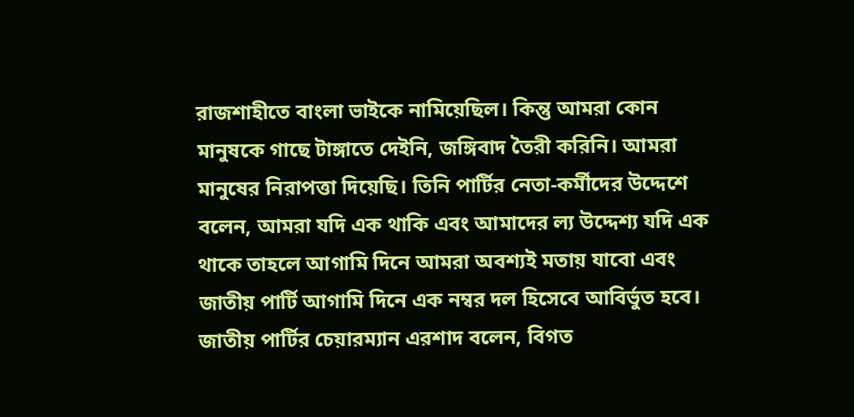রাজশাহীতে বাংলা ভাইকে নামিয়েছিল। কিন্তু আমরা কোন মানুষকে গাছে টাঙ্গাতে দেইনি, জঙ্গিবাদ তৈরী করিনি। আমরা মানুষের নিরাপত্তা দিয়েছি। তিনি পার্টির নেতা-কর্মীদের উদ্দেশে বলেন, আমরা যদি এক থাকি এবং আমাদের ল্য উদ্দেশ্য যদি এক থাকে তাহলে আগামি দিনে আমরা অবশ্যই মতায় যাবো এবং জাতীয় পার্টি আগামি দিনে এক নম্বর দল হিসেবে আবির্ভুত হবে। জাতীয় পার্টির চেয়ারম্যান এরশাদ বলেন, বিগত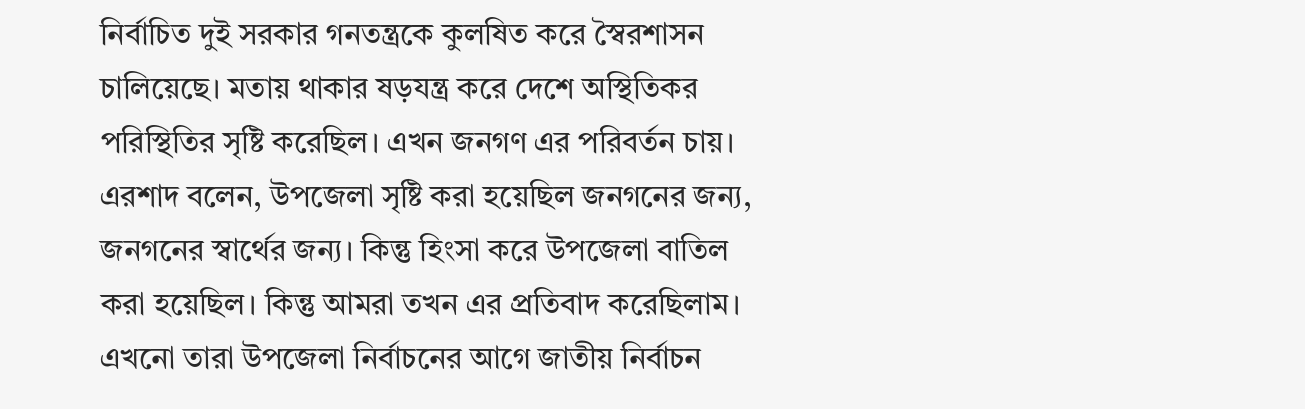নির্বাচিত দুই সরকার গনতন্ত্রকে কুলষিত করে স্বৈরশাসন চালিয়েছে। মতায় থাকার ষড়যন্ত্র করে দেশে অস্থিতিকর পরিস্থিতির সৃষ্টি করেছিল। এখন জনগণ এর পরিবর্তন চায়।
এরশাদ বলেন, উপজেলা সৃষ্টি করা হয়েছিল জনগনের জন্য, জনগনের স্বার্থের জন্য। কিন্তু হিংসা করে উপজেলা বাতিল করা হয়েছিল। কিন্তু আমরা তখন এর প্রতিবাদ করেছিলাম। এখনো তারা উপজেলা নির্বাচনের আগে জাতীয় নির্বাচন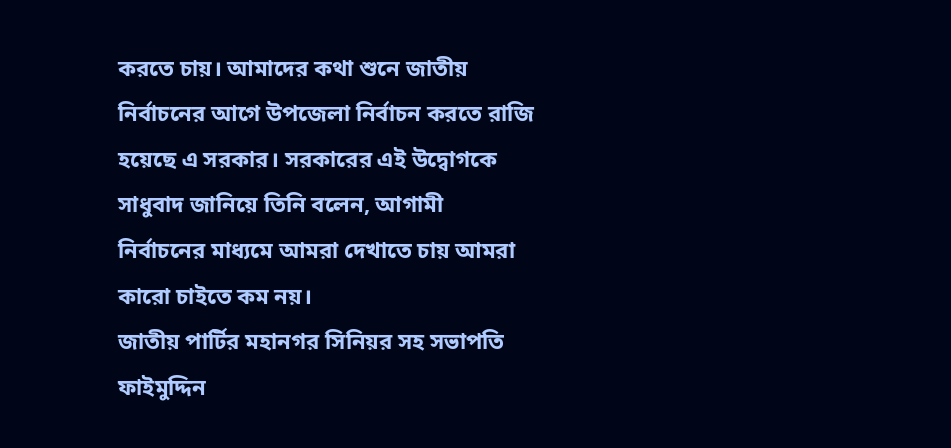করতে চায়। আমাদের কথা শুনে জাতীয় নির্বাচনের আগে উপজেলা নির্বাচন করতে রাজি হয়েছে এ সরকার। সরকারের এই উদ্বোগকে সাধুবাদ জানিয়ে তিনি বলেন, আগামী নির্বাচনের মাধ্যমে আমরা দেখাতে চায় আমরা কারো চাইতে কম নয়।
জাতীয় পার্টির মহানগর সিনিয়র সহ সভাপতি ফাইমুদ্দিন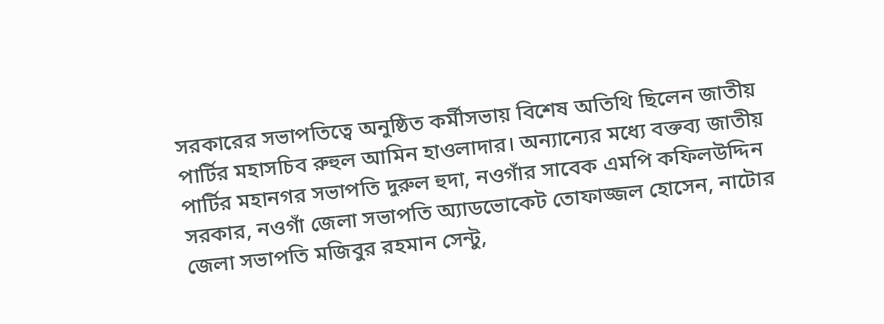সরকারের সভাপতিত্বে অনুষ্ঠিত কর্মীসভায় বিশেষ অতিথি ছিলেন জাতীয় পার্টির মহাসচিব রুহুল আমিন হাওলাদার। অন্যান্যের মধ্যে বক্তব্য জাতীয় পার্টির মহানগর সভাপতি দুরুল হুদা, নওগাঁর সাবেক এমপি কফিলউদ্দিন সরকার, নওগাঁ জেলা সভাপতি অ্যাডভোকেট তোফাজ্জল হোসেন, নাটোর জেলা সভাপতি মজিবুর রহমান সেন্টু,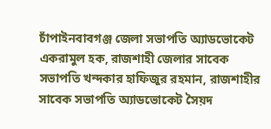চাঁপাইনবাবগঞ্জ জেলা সভাপতি অ্যাডভোকেট একরামুল হক, রাজশাহী জেলার সাবেক সভাপতি খন্দকার হাফিজুর রহমান, রাজশাহীর সাবেক সভাপতি অ্যাডভোকেট সৈয়দ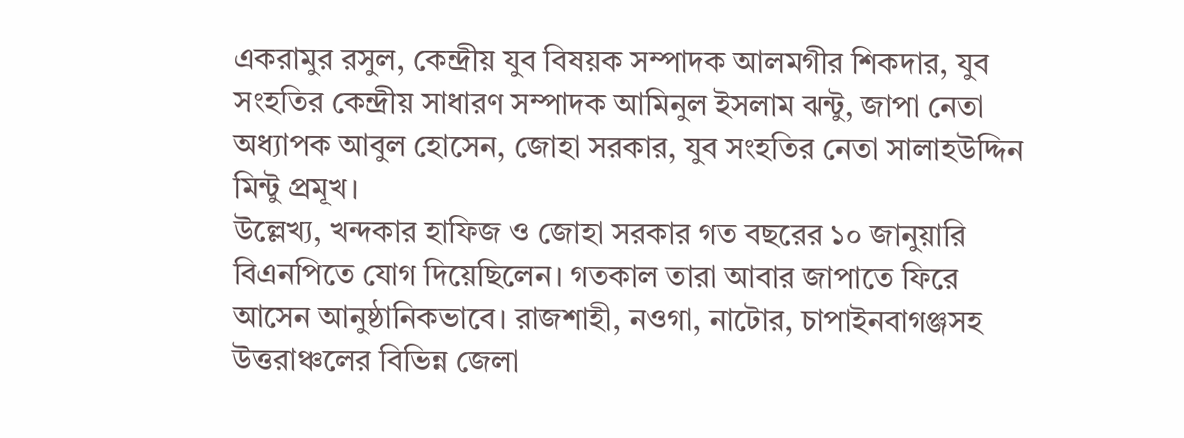একরামুর রসুল, কেন্দ্রীয় যুব বিষয়ক সম্পাদক আলমগীর শিকদার, যুব সংহতির কেন্দ্রীয় সাধারণ সম্পাদক আমিনুল ইসলাম ঝন্টু, জাপা নেতা অধ্যাপক আবুল হোসেন, জোহা সরকার, যুব সংহতির নেতা সালাহউদ্দিন মিন্টু প্রমূখ।
উল্লেখ্য, খন্দকার হাফিজ ও জোহা সরকার গত বছরের ১০ জানুয়ারি বিএনপিতে যোগ দিয়েছিলেন। গতকাল তারা আবার জাপাতে ফিরে আসেন আনুষ্ঠানিকভাবে। রাজশাহী, নওগা, নাটোর, চাপাইনবাগঞ্জসহ উত্তরাঞ্চলের বিভিন্ন জেলা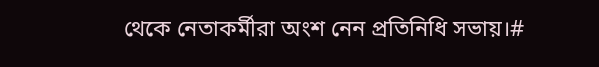থেকে নেতাকর্মীরা অংশ নেন প্রতিনিধি সভায়।#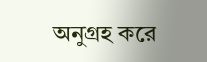অনুগ্রহ করে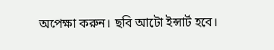অপেক্ষা করুন। ছবি আটো ইন্সার্ট হবে।